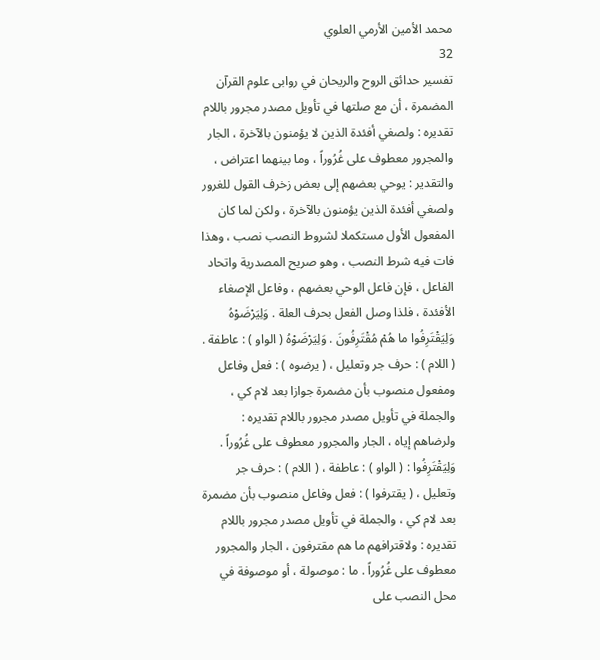محمد الأمين الأرمي العلوي
32
تفسير حدائق الروح والريحان في روابى علوم القرآن
المضمرة ، أن مع صلتها في تأويل مصدر مجرور باللام تقديره : ولصغي أفئدة الذين لا يؤمنون بالآخرة ، الجار والمجرور معطوف على غُرُوراً ، وما بينهما اعتراض ، والتقدير : يوحي بعضهم إلى بعض زخرف القول للغرور ولصغي أفئدة الذين يؤمنون بالآخرة ، ولكن لما كان المفعول الأول مستكملا لشروط النصب نصب ، وهذا فات فيه شرط النصب ، وهو صريح المصدرية واتحاد الفاعل ، فإن فاعل الوحي بعضهم ، وفاعل الإصغاء الأفئدة ، فلذا وصل الفعل بحرف العلة . وَلِيَرْضَوْهُ وَلِيَقْتَرِفُوا ما هُمْ مُقْتَرِفُونَ . وَلِيَرْضَوْهُ ( الواو ) : عاطفة . ( اللام ) : حرف جر وتعليل ، ( يرضوه ) : فعل وفاعل ومفعول منصوب بأن مضمرة جوازا بعد لام كي ، والجملة في تأويل مصدر مجرور باللام تقديره : ولرضاهم إياه ، الجار والمجرور معطوف على غُرُوراً . وَلِيَقْتَرِفُوا : ( الواو ) : عاطفة ، ( اللام ) : حرف جر وتعليل ، ( يقترفوا ) : فعل وفاعل منصوب بأن مضمرة بعد لام كي ، والجملة في تأويل مصدر مجرور باللام تقديره : ولاقترافهم ما هم مقترفون ، الجار والمجرور معطوف على غُرُوراً . ما : موصولة ، أو موصوفة في محل النصب على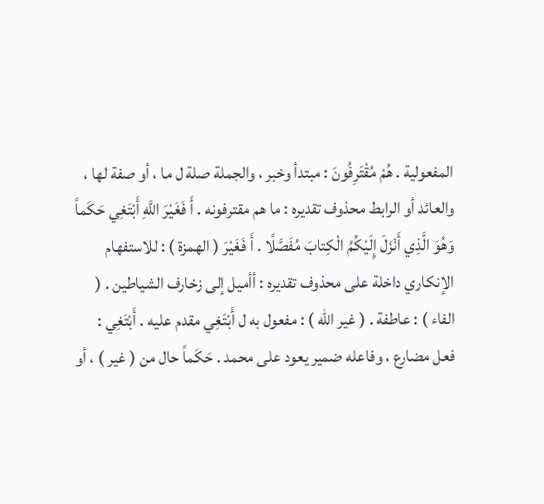المفعولية . هُمْ مُقْتَرِفُونَ : مبتدأ وخبر ، والجملة صلة ل ما ، أو صفة لها ، والعائد أو الرابط محذوف تقديره : ما هم مقترفونه . أَ فَغَيْرَ اللَّهِ أَبْتَغِي حَكَماً وَهُوَ الَّذِي أَنْزَلَ إِلَيْكُمُ الْكِتابَ مُفَصَّلًا . أَ فَغَيْرَ ( الهمزة ) : للاستفهام الإنكاري داخلة على محذوف تقديره : أأميل إلى زخارف الشياطين . ( الفاء ) : عاطفة . ( غير اللّه ) : مفعول به ل أَبْتَغِي مقدم عليه . أَبْتَغِي : فعل مضارع ، وفاعله ضمير يعود على محمد . حَكَماً حال من ( غير ) ، أو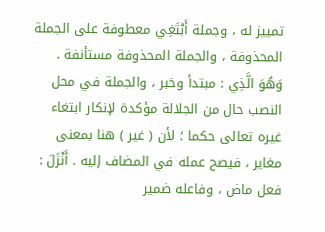تمييز له ، وجملة أَبْتَغِي معطوفة على الجملة المحذوفة ، والجملة المحذوفة مستأنفة . وَهُوَ الَّذِي : مبتدأ وخبر ، والجملة في محل النصب حال من الجلالة مؤكدة لإنكار ابتغاء غيره تعالى حكما ؛ لأن ( غير ) هنا بمعنى مغاير ، فيصح عمله في المضاف إليه . أَنْزَلَ : فعل ماض ، وفاعله ضمير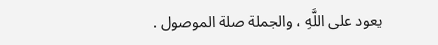يعود على اللَّهِ ، والجملة صلة الموصول .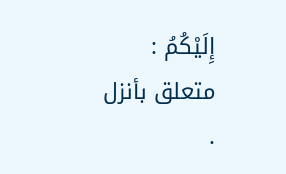إِلَيْكُمُ : متعلق بأنزل .